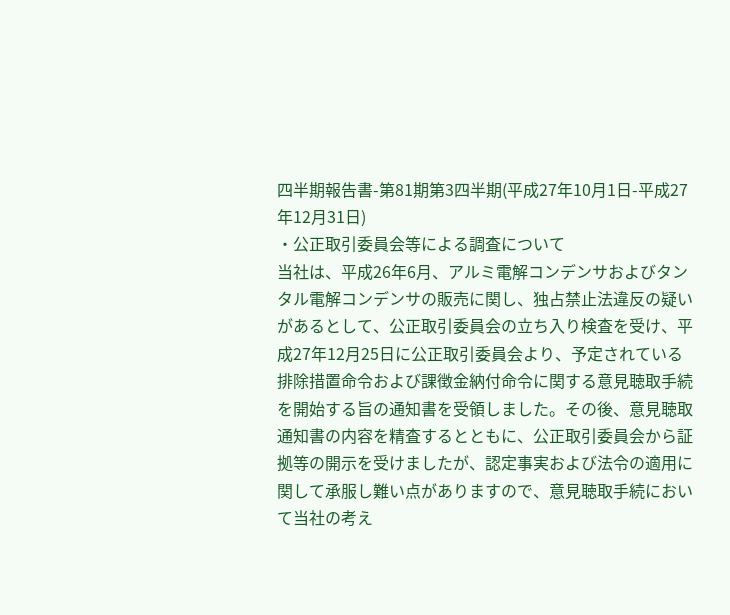四半期報告書-第81期第3四半期(平成27年10月1日-平成27年12月31日)
・公正取引委員会等による調査について
当社は、平成26年6月、アルミ電解コンデンサおよびタンタル電解コンデンサの販売に関し、独占禁止法違反の疑いがあるとして、公正取引委員会の立ち入り検査を受け、平成27年12月25日に公正取引委員会より、予定されている排除措置命令および課徴金納付命令に関する意見聴取手続を開始する旨の通知書を受領しました。その後、意見聴取通知書の内容を精査するとともに、公正取引委員会から証拠等の開示を受けましたが、認定事実および法令の適用に関して承服し難い点がありますので、意見聴取手続において当社の考え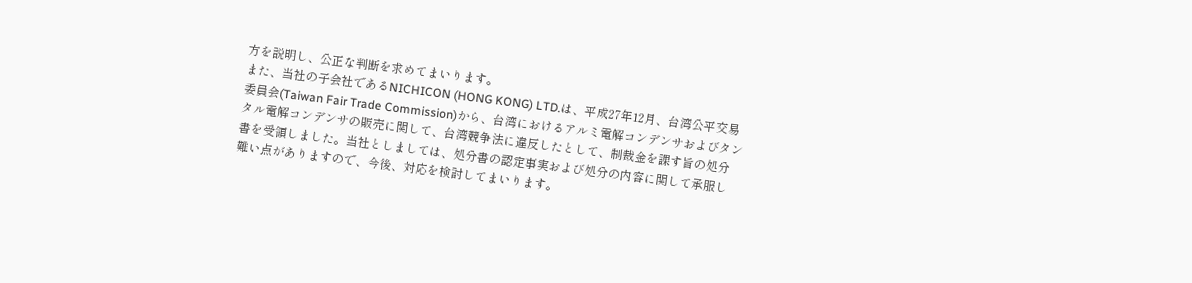方を説明し、公正な判断を求めてまいります。
また、当社の子会社であるNICHICON (HONG KONG) LTD.は、平成27年12月、台湾公平交易委員会(Taiwan Fair Trade Commission)から、台湾におけるアルミ電解コンデンサおよびタンタル電解コンデンサの販売に関して、台湾競争法に違反したとして、制裁金を課す旨の処分書を受領しました。当社としましては、処分書の認定事実および処分の内容に関して承服し難い点がありますので、今後、対応を検討してまいります。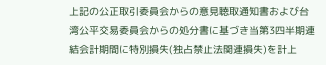上記の公正取引委員会からの意見聴取通知書および台湾公平交易委員会からの処分書に基づき当第3四半期連結会計期間に特別損失(独占禁止法関連損失)を計上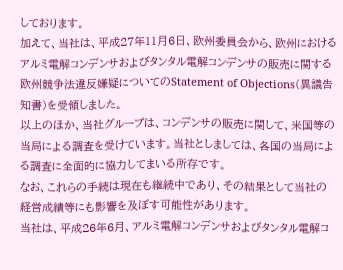しております。
加えて、当社は、平成27年11月6日、欧州委員会から、欧州におけるアルミ電解コンデンサおよびタンタル電解コンデンサの販売に関する欧州競争法違反嫌疑についてのStatement of Objections(異議告知書)を受領しました。
以上のほか、当社グループは、コンデンサの販売に関して、米国等の当局による調査を受けています。当社としましては、各国の当局による調査に全面的に協力してまいる所存です。
なお、これらの手続は現在も継続中であり、その結果として当社の経営成績等にも影響を及ぼす可能性があります。
当社は、平成26年6月、アルミ電解コンデンサおよびタンタル電解コ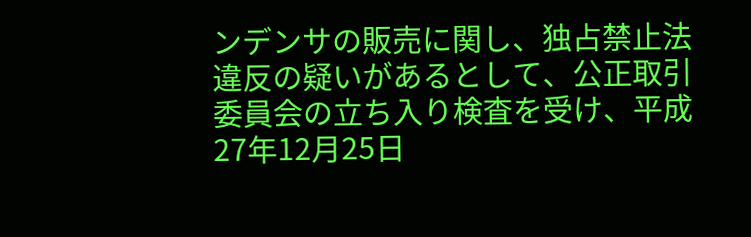ンデンサの販売に関し、独占禁止法違反の疑いがあるとして、公正取引委員会の立ち入り検査を受け、平成27年12月25日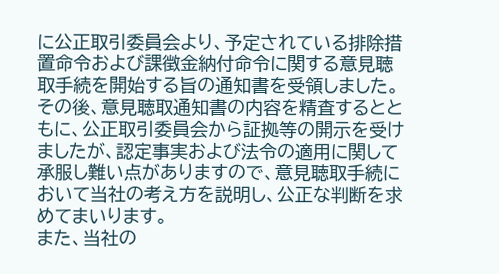に公正取引委員会より、予定されている排除措置命令および課徴金納付命令に関する意見聴取手続を開始する旨の通知書を受領しました。その後、意見聴取通知書の内容を精査するとともに、公正取引委員会から証拠等の開示を受けましたが、認定事実および法令の適用に関して承服し難い点がありますので、意見聴取手続において当社の考え方を説明し、公正な判断を求めてまいります。
また、当社の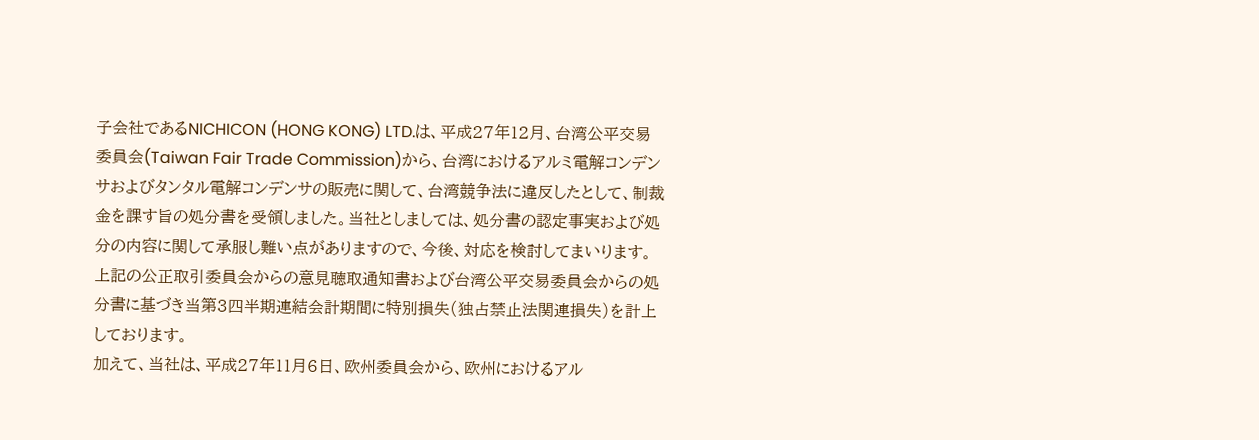子会社であるNICHICON (HONG KONG) LTD.は、平成27年12月、台湾公平交易委員会(Taiwan Fair Trade Commission)から、台湾におけるアルミ電解コンデンサおよびタンタル電解コンデンサの販売に関して、台湾競争法に違反したとして、制裁金を課す旨の処分書を受領しました。当社としましては、処分書の認定事実および処分の内容に関して承服し難い点がありますので、今後、対応を検討してまいります。
上記の公正取引委員会からの意見聴取通知書および台湾公平交易委員会からの処分書に基づき当第3四半期連結会計期間に特別損失(独占禁止法関連損失)を計上しております。
加えて、当社は、平成27年11月6日、欧州委員会から、欧州におけるアル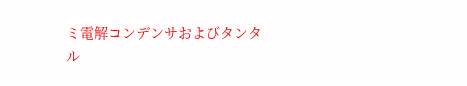ミ電解コンデンサおよびタンタル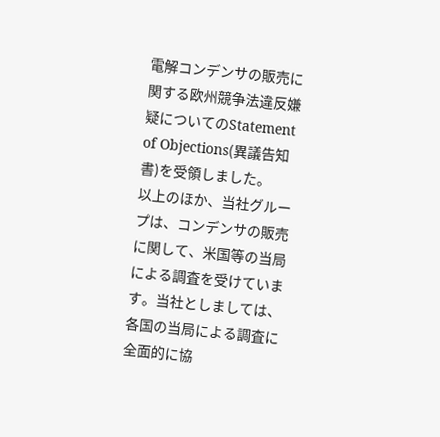電解コンデンサの販売に関する欧州競争法違反嫌疑についてのStatement of Objections(異議告知書)を受領しました。
以上のほか、当社グループは、コンデンサの販売に関して、米国等の当局による調査を受けています。当社としましては、各国の当局による調査に全面的に協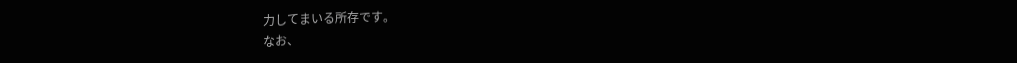力してまいる所存です。
なお、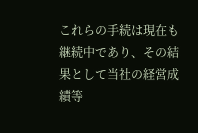これらの手続は現在も継続中であり、その結果として当社の経営成績等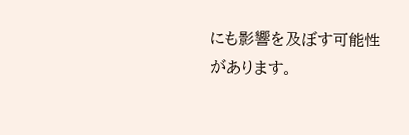にも影響を及ぼす可能性があります。